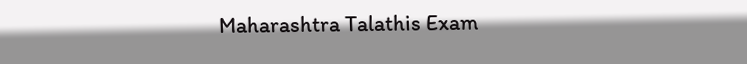Maharashtra Talathis Exam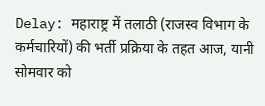Delay: महाराष्ट्र में तलाठी (राजस्व विभाग के कर्मचारियों) की भर्ती प्रक्रिया के तहत आज, यानी सोमवार को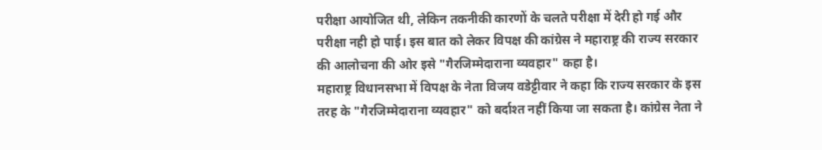परीक्षा आयोजित थी, लेकिन तकनीकी कारणों के चलते परीक्षा में देरी हो गई और परीक्षा नही हो पाई। इस बात को लेकर विपक्ष की कांग्रेस ने महाराष्ट्र की राज्य सरकार की आलोचना की ओर इसे "गैरजिम्मेदाराना व्यवहार" कहा है।
महाराष्ट्र विधानसभा में विपक्ष के नेता विजय वडेट्टीवार ने कहा कि राज्य सरकार के इस तरह के "गैरजिम्मेदाराना व्यवहार" को बर्दाश्त नहीं किया जा सकता है। कांग्रेस नेता ने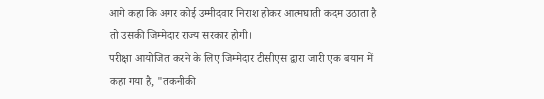आगे कहा कि अगर कोई उम्मीदवार निराश होकर आत्मघाती कदम उठाता है तो उसकी जिम्मेदार राज्य सरकार होगी।
परीक्षा आयोजित करने के लिए जिम्मेदार टीसीएस द्वारा जारी एक बयान में कहा गया है, "तकनीकी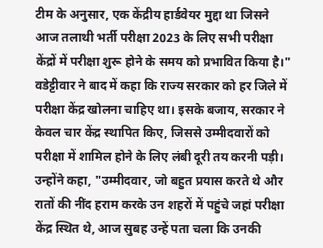टीम के अनुसार, एक केंद्रीय हार्डवेयर मुद्दा था जिसने आज तलाथी भर्ती परीक्षा 2023 के लिए सभी परीक्षा केंद्रों में परीक्षा शुरू होने के समय को प्रभावित किया है।"
वडेट्टीवार ने बाद में कहा कि राज्य सरकार को हर जिले में परीक्षा केंद्र खोलना चाहिए था। इसके बजाय, सरकार ने केवल चार केंद्र स्थापित किए, जिससे उम्मीदवारों को परीक्षा में शामिल होने के लिए लंबी दूरी तय करनी पड़ी। उन्होंने कहा, "उम्मीदवार, जो बहुत प्रयास करते थे और रातों की नींद हराम करके उन शहरों में पहुंचे जहां परीक्षा केंद्र स्थित थे, आज सुबह उन्हें पता चला कि उनकी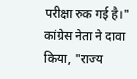परीक्षा रुक गई है।"
कांग्रेस नेता ने दावा किया, "राज्य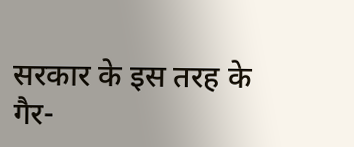सरकार के इस तरह के गैर-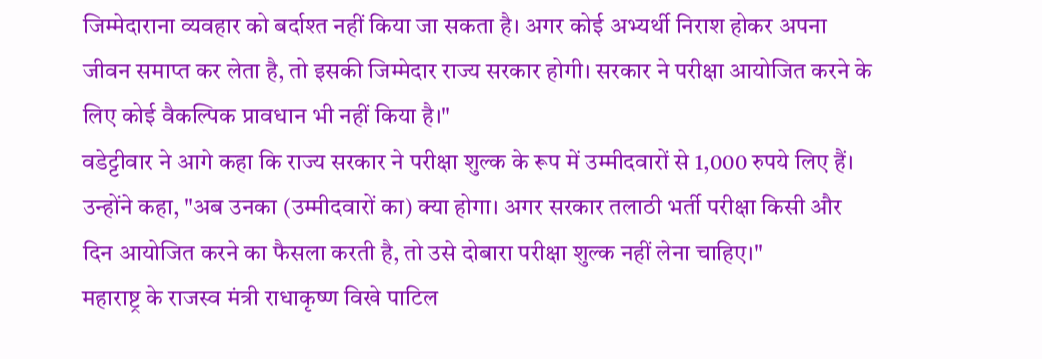जिम्मेदाराना व्यवहार को बर्दाश्त नहीं किया जा सकता है। अगर कोई अभ्यर्थी निराश होकर अपना जीवन समाप्त कर लेता है, तो इसकी जिम्मेदार राज्य सरकार होगी। सरकार ने परीक्षा आयोजित करने के लिए कोई वैकल्पिक प्रावधान भी नहीं किया है।"
वडेट्टीवार ने आगे कहा कि राज्य सरकार ने परीक्षा शुल्क के रूप में उम्मीदवारों से 1,000 रुपये लिए हैं। उन्होंने कहा, "अब उनका (उम्मीदवारों का) क्या होगा। अगर सरकार तलाठी भर्ती परीक्षा किसी और दिन आयोजित करने का फैसला करती है, तो उसे दोबारा परीक्षा शुल्क नहीं लेना चाहिए।"
महाराष्ट्र के राजस्व मंत्री राधाकृष्ण विखे पाटिल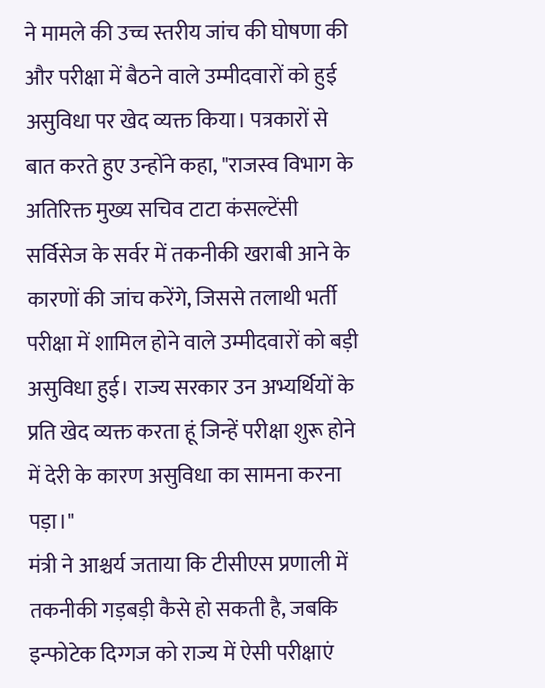ने मामले की उच्च स्तरीय जांच की घोषणा की और परीक्षा में बैठने वाले उम्मीदवारों को हुई असुविधा पर खेद व्यक्त किया। पत्रकारों से बात करते हुए उन्होंने कहा, "राजस्व विभाग के अतिरिक्त मुख्य सचिव टाटा कंसल्टेंसी सर्विसेज के सर्वर में तकनीकी खराबी आने के कारणों की जांच करेंगे, जिससे तलाथी भर्ती परीक्षा में शामिल होने वाले उम्मीदवारों को बड़ी असुविधा हुई। राज्य सरकार उन अभ्यर्थियों के प्रति खेद व्यक्त करता हूं जिन्हें परीक्षा शुरू होने में देरी के कारण असुविधा का सामना करना पड़ा।"
मंत्री ने आश्चर्य जताया कि टीसीएस प्रणाली में तकनीकी गड़बड़ी कैसे हो सकती है, जबकि इन्फोटेक दिग्गज को राज्य में ऐसी परीक्षाएं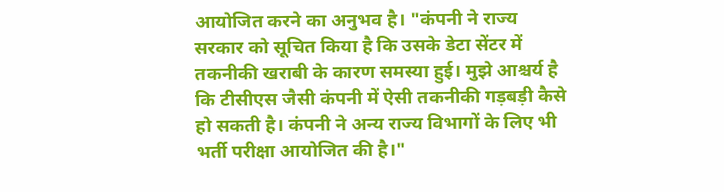आयोजित करने का अनुभव है। "कंपनी ने राज्य सरकार को सूचित किया है कि उसके डेटा सेंटर में तकनीकी खराबी के कारण समस्या हुई। मुझे आश्चर्य है कि टीसीएस जैसी कंपनी में ऐसी तकनीकी गड़बड़ी कैसे हो सकती है। कंपनी ने अन्य राज्य विभागों के लिए भी भर्ती परीक्षा आयोजित की है।"